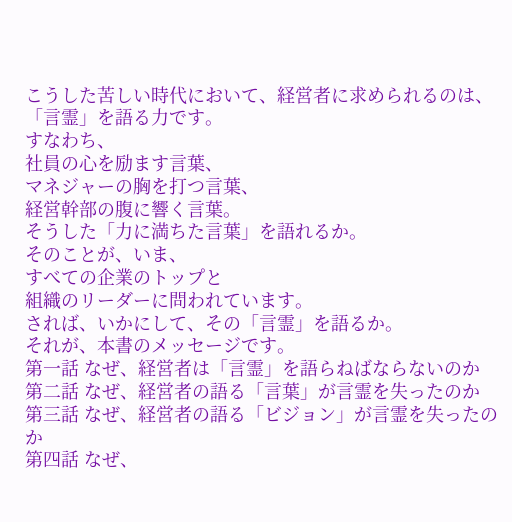こうした苦しい時代において、経営者に求められるのは、
「言霊」を語る力です。
すなわち、
社員の心を励ます言葉、
マネジャーの胸を打つ言葉、
経営幹部の腹に響く言葉。
そうした「力に満ちた言葉」を語れるか。
そのことが、いま、
すべての企業のトップと
組織のリーダーに問われています。
されば、いかにして、その「言霊」を語るか。
それが、本書のメッセージです。
第一話 なぜ、経営者は「言霊」を語らねばならないのか
第二話 なぜ、経営者の語る「言葉」が言霊を失ったのか
第三話 なぜ、経営者の語る「ビジョン」が言霊を失ったのか
第四話 なぜ、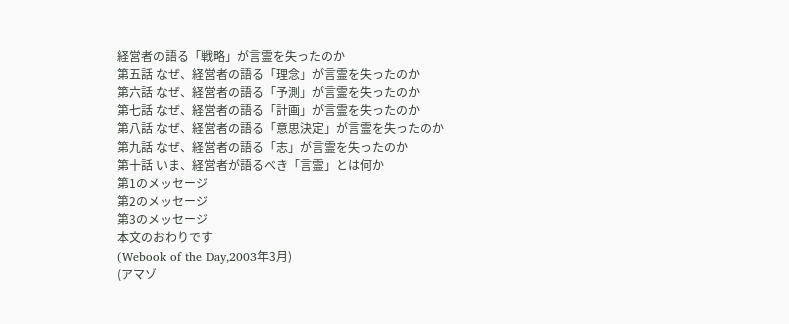経営者の語る「戦略」が言霊を失ったのか
第五話 なぜ、経営者の語る「理念」が言霊を失ったのか
第六話 なぜ、経営者の語る「予測」が言霊を失ったのか
第七話 なぜ、経営者の語る「計画」が言霊を失ったのか
第八話 なぜ、経営者の語る「意思決定」が言霊を失ったのか
第九話 なぜ、経営者の語る「志」が言霊を失ったのか
第十話 いま、経営者が語るべき「言霊」とは何か
第1のメッセージ
第2のメッセージ
第3のメッセージ
本文のおわりです
(Webook of the Day,2003年3月)
(アマゾ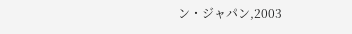ン・ジャパン,2003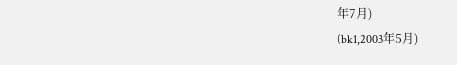年7月)
(bk1,2003年5月)